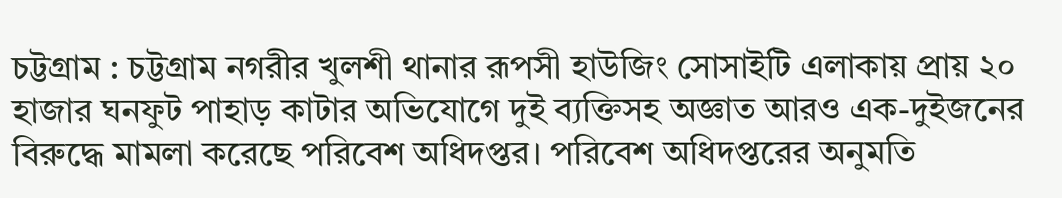চট্টগ্রাম : চট্টগ্রাম নগরীর খুলশী থানার রূপসী হাউজিং সোসাইটি এলাকায় প্রায় ২০ হাজার ঘনফুট পাহাড় কাটার অভিযোগে দুই ব্যক্তিসহ অজ্ঞাত আরও এক-দুইজনের বিরুদ্ধে মামলা করেছে পরিবেশ অধিদপ্তর। পরিবেশ অধিদপ্তরের অনুমতি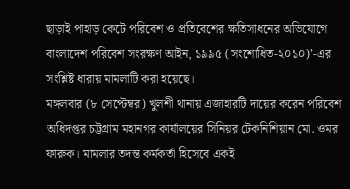ছাড়াই পাহাড় কেটে পরিবেশ ও প্রতিবেশের ক্ষতিসাধনের অভিযোগে বাংলাদেশ পরিবেশ সংরক্ষণ আইন, ১৯৯৫ (সংশোধিত-২০১০)’-এর সংশ্লিষ্ট ধারায় মামলাটি করা হয়েছে।
মঙ্গলবার (৮ সেপ্টেম্বর) খুলশী থানায় এজাহারটি দায়ের করেন পরিবেশ অধিদপ্তর চট্টগ্রাম মহানগর কার্যালয়ের সিনিয়র টেকনিশিয়ান মো. ওমর ফারুক। মামলার তদন্ত কর্মকর্তা হিসেবে একই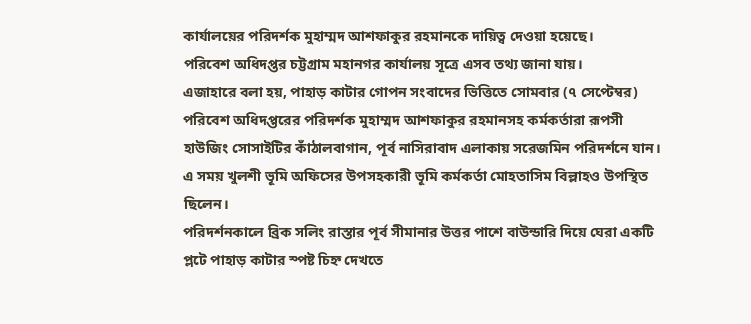কার্যালয়ের পরিদর্শক মুহাম্মদ আশফাকুর রহমানকে দায়িত্ব দেওয়া হয়েছে।
পরিবেশ অধিদপ্তর চট্টগ্রাম মহানগর কার্যালয় সূত্রে এসব তথ্য জানা যায়।
এজাহারে বলা হয়, পাহাড় কাটার গোপন সংবাদের ভিত্তিতে সোমবার (৭ সেপ্টেম্বর) পরিবেশ অধিদপ্তরের পরিদর্শক মুহাম্মদ আশফাকুর রহমানসহ কর্মকর্তারা রূপসী হাউজিং সোসাইটির কাঁঠালবাগান, পূর্ব নাসিরাবাদ এলাকায় সরেজমিন পরিদর্শনে যান। এ সময় খুলশী ভূমি অফিসের উপসহকারী ভূমি কর্মকর্তা মোহতাসিম বিল্লাহও উপস্থিত ছিলেন।
পরিদর্শনকালে ব্রিক সলিং রাস্তার পূর্ব সীমানার উত্তর পাশে বাউন্ডারি দিয়ে ঘেরা একটি প্লটে পাহাড় কাটার স্পষ্ট চিহ্ন দেখতে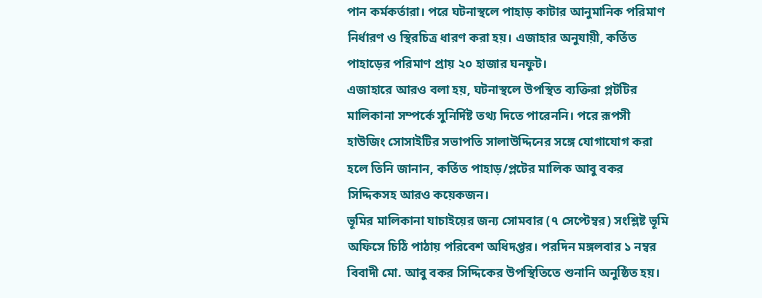পান কর্মকর্তারা। পরে ঘটনাস্থলে পাহাড় কাটার আনুমানিক পরিমাণ নির্ধারণ ও স্থিরচিত্র ধারণ করা হয়। এজাহার অনুযায়ী, কর্তিত পাহাড়ের পরিমাণ প্রায় ২০ হাজার ঘনফুট।
এজাহারে আরও বলা হয়, ঘটনাস্থলে উপস্থিত ব্যক্তিরা প্লটটির মালিকানা সম্পর্কে সুনির্দিষ্ট তথ্য দিতে পারেননি। পরে রূপসী হাউজিং সোসাইটির সভাপতি সালাউদ্দিনের সঙ্গে যোগাযোগ করা হলে তিনি জানান, কর্তিত পাহাড়/প্লটের মালিক আবু বকর সিদ্দিকসহ আরও কয়েকজন।
ভূমির মালিকানা যাচাইয়ের জন্য সোমবার (৭ সেপ্টেম্বর) সংশ্লিষ্ট ভূমি অফিসে চিঠি পাঠায় পরিবেশ অধিদপ্তর। পরদিন মঙ্গলবার ১ নম্বর বিবাদী মো. আবু বকর সিদ্দিকের উপস্থিতিতে শুনানি অনুষ্ঠিত হয়।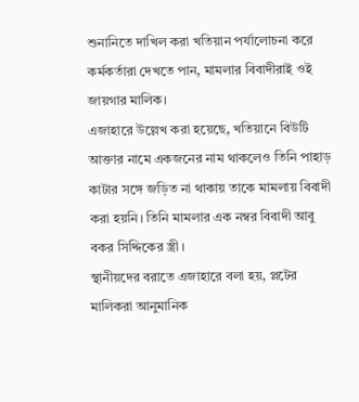শুনানিতে দাখিল করা খতিয়ান পর্যালোচনা করে কর্মকর্তারা দেখতে পান, মামলার বিবাদীরাই ওই জায়গার মালিক।
এজাহারে উল্লেখ করা হয়েছে, খতিয়ানে বিউটি আক্তার নামে একজনের নাম থাকলেও তিনি পাহাড় কাটার সঙ্গে জড়িত না থাকায় তাকে মামলায় বিবাদী করা হয়নি। তিনি মামলার এক নম্বর বিবাদী আবু বকর সিদ্দিকের স্ত্রী।
স্থানীয়দের বরাতে এজাহারে বলা হয়, প্লটের মালিকরা আনুমানিক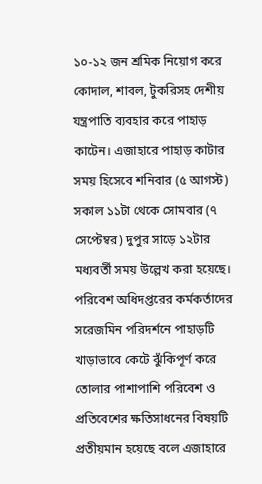১০-১২ জন শ্রমিক নিয়োগ করে কোদাল, শাবল, টুকরিসহ দেশীয় যন্ত্রপাতি ব্যবহার করে পাহাড় কাটেন। এজাহারে পাহাড় কাটার সময় হিসেবে শনিবার (৫ আগস্ট) সকাল ১১টা থেকে সোমবার (৭ সেপ্টেম্বর) দুপুর সাড়ে ১২টার মধ্যবর্তী সময় উল্লেখ করা হয়েছে।
পরিবেশ অধিদপ্তরের কর্মকর্তাদের সরেজমিন পরিদর্শনে পাহাড়টি খাড়াভাবে কেটে ঝুঁকিপূর্ণ করে তোলার পাশাপাশি পরিবেশ ও প্রতিবেশের ক্ষতিসাধনের বিষয়টি প্রতীয়মান হয়েছে বলে এজাহারে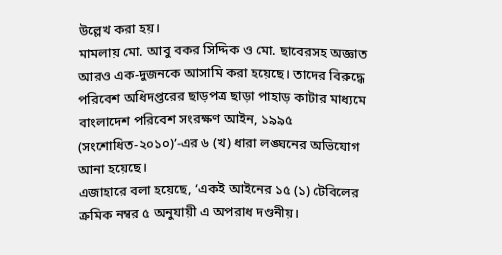উল্লেখ করা হয়।
মামলায় মো. আবু বকর সিদ্দিক ও মো. ছাবেরসহ অজ্ঞাত আরও এক-দুজনকে আসামি করা হয়েছে। তাদের বিরুদ্ধে পরিবেশ অধিদপ্তরের ছাড়পত্র ছাড়া পাহাড় কাটার মাধ্যমে বাংলাদেশ পরিবেশ সংরক্ষণ আইন, ১৯৯৫ (সংশোধিত-২০১০)’-এর ৬ (খ) ধারা লঙ্ঘনের অভিযোগ আনা হয়েছে।
এজাহারে বলা হয়েছে, ‘একই আইনের ১৫ (১) টেবিলের ক্রমিক নম্বর ৫ অনুযায়ী এ অপরাধ দণ্ডনীয়।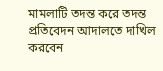মামলাটি তদন্ত করে তদন্ত প্রতিবেদন আদালতে দাখিল করবেন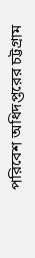পরিবেশ অধিদপ্তরের চট্টগ্রাম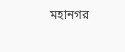মহানগর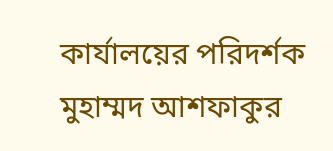কার্যালয়ের পরিদর্শক মুহাম্মদ আশফাকুর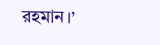রহমান।’